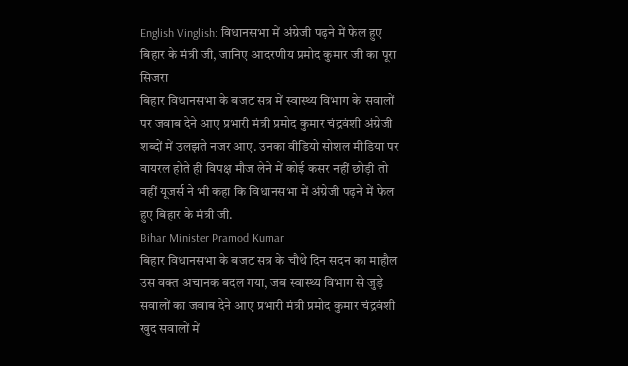English Vinglish: विधानसभा में अंग्रेजी पढ़ने में फेल हुए बिहार के मंत्री जी, जानिए आदरणीय प्रमोद कुमार जी का पूरा सिजरा
बिहार विधानसभा के बजट सत्र में स्वास्थ्य विभाग के सवालों पर जवाब देने आए प्रभारी मंत्री प्रमोद कुमार चंद्रवंशी अंग्रेजी शब्दों में उलझते नजर आए. उनका वीडियो सोशल मीडिया पर वायरल होते ही विपक्ष मौज लेने में कोई कसर नहीं छोड़ी तो वहीं यूजर्स ने भी कहा कि विधानसभा में अंग्रेजी पढ़ने में फेल हुए बिहार के मंत्री जी.
Bihar Minister Pramod Kumar
बिहार विधानसभा के बजट सत्र के चौथे दिन सदन का माहौल उस वक्त अचानक बदल गया, जब स्वास्थ्य विभाग से जुड़े सवालों का जवाब देने आए प्रभारी मंत्री प्रमोद कुमार चंद्रवंशी खुद सवालों में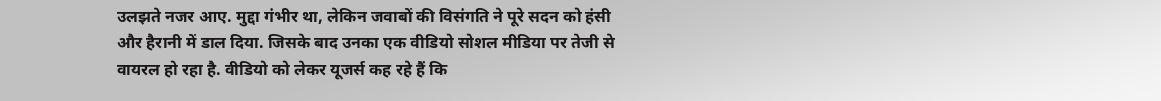उलझते नजर आए. मुद्दा गंभीर था, लेकिन जवाबों की विसंगति ने पूरे सदन को हंसी और हैरानी में डाल दिया. जिसके बाद उनका एक वीडियो सोशल मीडिया पर तेजी से वायरल हो रहा है. वीडियो को लेकर यूजर्स कह रहे हैं कि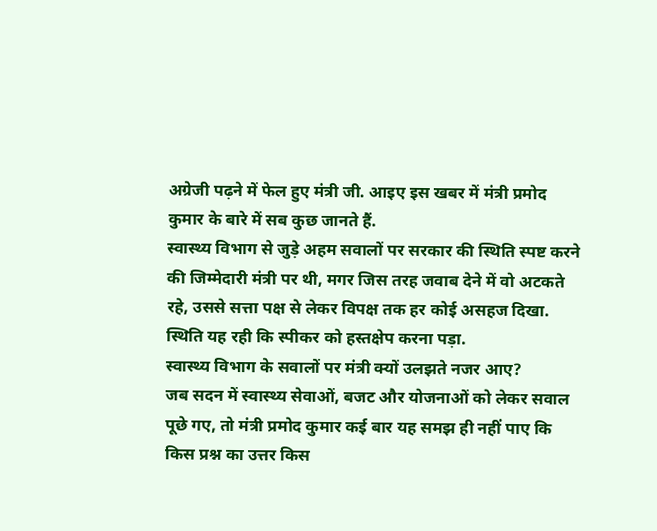अग्रेजी पढ़ने में फेल हुए मंत्री जी. आइए इस खबर में मंत्री प्रमोद कुमार के बारे में सब कुछ जानते हैं.
स्वास्थ्य विभाग से जुड़े अहम सवालों पर सरकार की स्थिति स्पष्ट करने की जिम्मेदारी मंत्री पर थी, मगर जिस तरह जवाब देने में वो अटकते रहे, उससे सत्ता पक्ष से लेकर विपक्ष तक हर कोई असहज दिखा. स्थिति यह रही कि स्पीकर को हस्तक्षेप करना पड़ा.
स्वास्थ्य विभाग के सवालों पर मंत्री क्यों उलझते नजर आए?
जब सदन में स्वास्थ्य सेवाओं, बजट और योजनाओं को लेकर सवाल पूछे गए, तो मंत्री प्रमोद कुमार कई बार यह समझ ही नहीं पाए कि किस प्रश्न का उत्तर किस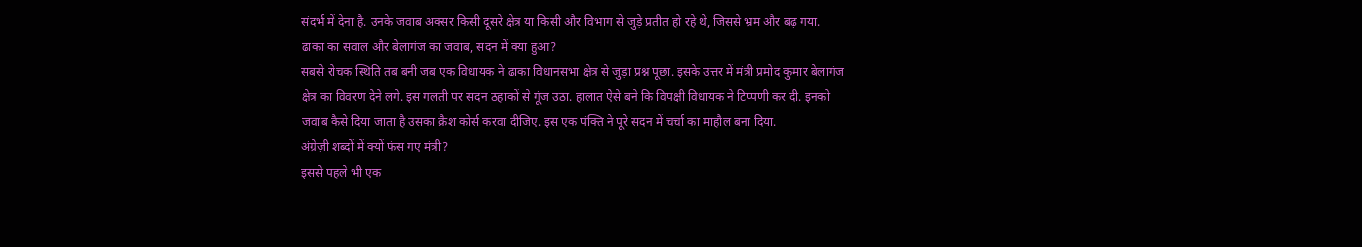संदर्भ में देना है. उनके जवाब अक्सर किसी दूसरे क्षेत्र या किसी और विभाग से जुड़े प्रतीत हो रहे थे, जिससे भ्रम और बढ़ गया.
ढाका का सवाल और बेलागंज का जवाब, सदन में क्या हुआ?
सबसे रोचक स्थिति तब बनी जब एक विधायक ने ढाका विधानसभा क्षेत्र से जुड़ा प्रश्न पूछा. इसके उत्तर में मंत्री प्रमोद कुमार बेलागंज क्षेत्र का विवरण देने लगे. इस गलती पर सदन ठहाकों से गूंज उठा. हालात ऐसे बने कि विपक्षी विधायक ने टिप्पणी कर दी. इनको जवाब कैसे दिया जाता है उसका क्रैश कोर्स करवा दीजिए. इस एक पंक्ति ने पूरे सदन में चर्चा का माहौल बना दिया.
अंग्रेज़ी शब्दों में क्यों फंस गए मंत्री?
इससे पहले भी एक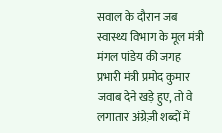सवाल के दौरान जब स्वास्थ्य विभाग के मूल मंत्री मंगल पांडेय की जगह प्रभारी मंत्री प्रमोद कुमार जवाब देने खड़े हुए, तो वे लगातार अंग्रेज़ी शब्दों में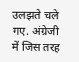उलझते चले गए. अंग्रेजी में जिस तरह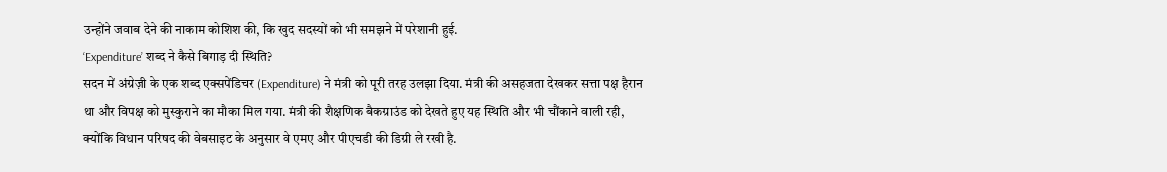उन्होंने जवाब देने की नाकाम कोशिश की, कि खुद सदस्यों को भी समझने में परेशानी हुई.
‘Expenditure’ शब्द ने कैसे बिगाड़ दी स्थिति?
सदन में अंग्रेज़ी के एक शब्द एक्सपेंडिचर (Expenditure) ने मंत्री को पूरी तरह उलझा दिया. मंत्री की असहजता देखकर सत्ता पक्ष हैरान था और विपक्ष को मुस्कुराने का मौका मिल गया. मंत्री की शैक्षणिक बैकग्राउंड को देखते हुए यह स्थिति और भी चौंकाने वाली रही, क्योंकि विधान परिषद की वेबसाइट के अनुसार वे एमए और पीएचडी की डिग्री ले रखी है.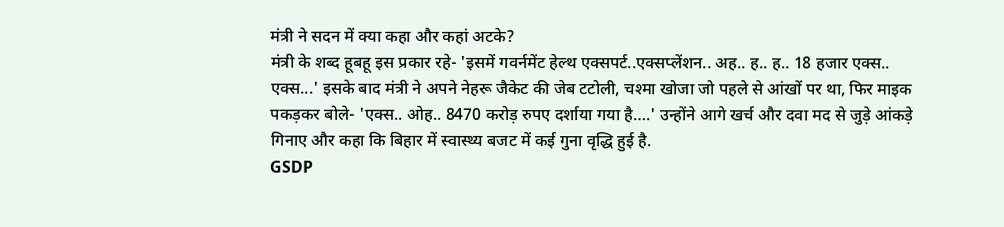मंत्री ने सदन में क्या कहा और कहां अटके?
मंत्री के शब्द हूबहू इस प्रकार रहे- 'इसमें गवर्नमेंट हेल्थ एक्सपर्ट..एक्सप्लेंशन.. अह.. ह.. ह.. 18 हजार एक्स.. एक्स...' इसके बाद मंत्री ने अपने नेहरू जैकेट की जेब टटोली, चश्मा खोजा जो पहले से आंखों पर था, फिर माइक पकड़कर बोले- 'एक्स.. ओह.. 8470 करोड़ रुपए दर्शाया गया है….' उन्होंने आगे खर्च और दवा मद से जुड़े आंकड़े गिनाए और कहा कि बिहार में स्वास्थ्य बजट में कई गुना वृद्धि हुई है.
GSDP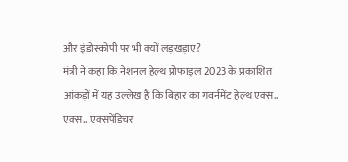और इंडोस्कोपी पर भी क्यों लड़खड़ाए?
मंत्री ने कहा कि नेशनल हेल्थ प्रोफाइल 2023 के प्रकाशित आंकड़ों में यह उल्लेख है कि बिहार का गवर्नमेंट हेल्थ एक्स.. एक्स.. एक्सपेंडिचर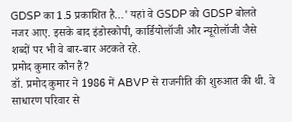GDSP का 1.5 प्रकाशित है…' यहां वे GSDP को GDSP बोलते नजर आए. इसके बाद इंडोस्कोपी, कार्डियोलॉजी और न्यूरोलॉजी जैसे शब्दों पर भी वे बार-बार अटकते रहे.
प्रमोद कुमार कौन हैं?
डॉ. प्रमोद कुमार ने 1986 में ABVP से राजनीति की शुरुआत की थी. वे साधारण परिवार से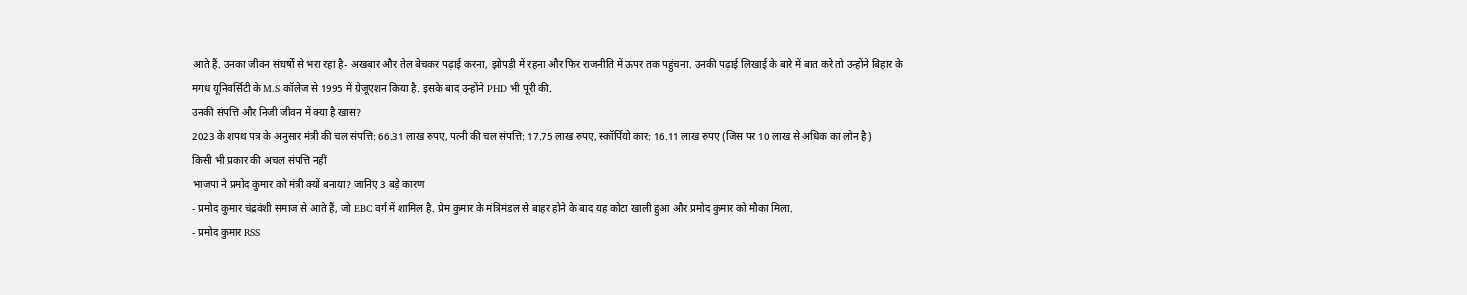आते हैं. उनका जीवन संघर्षों से भरा रहा है- अखबार और तेल बेचकर पढ़ाई करना, झोपड़ी में रहना और फिर राजनीति में ऊपर तक पहुंचना. उनकी पढ़ाई लिखाई के बारे में बात करे तो उन्होंने बिहार के मगध यूनिवर्सिटी के M.S कॉलेज से 1995 में ग्रेजूएशन किया है. इसके बाद उन्होंने PHD भी पूरी की.
उनकी संपत्ति और निजी जीवन में क्या है खास?
2023 के शपथ पत्र के अनुसार मंत्री की चल संपत्ति: 66.31 लाख रुपए, पत्नी की चल संपत्ति: 17.75 लाख रुपए, स्कॉर्पियो कार: 16.11 लाख रुपए (जिस पर 10 लाख से अधिक का लोन है)
किसी भी प्रकार की अचल संपत्ति नहीं
भाजपा ने प्रमोद कुमार को मंत्री क्यों बनाया? जानिए 3 बड़े कारण
- प्रमोद कुमार चंद्रवंशी समाज से आते हैं, जो EBC वर्ग में शामिल है. प्रेम कुमार के मंत्रिमंडल से बाहर होने के बाद यह कोटा खाली हुआ और प्रमोद कुमार को मौका मिला.
- प्रमोद कुमार RSS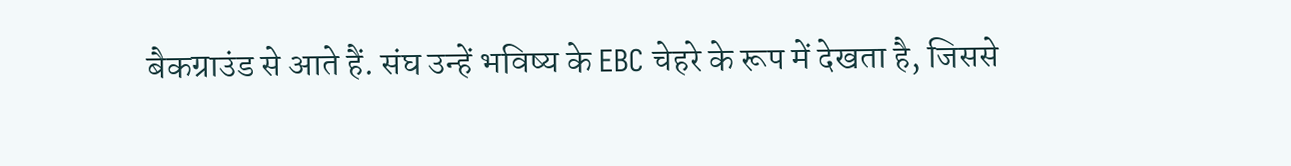बैकग्राउंड से आते हैं. संघ उन्हें भविष्य के EBC चेहरे के रूप में देखता है, जिससे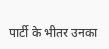पार्टी के भीतर उनका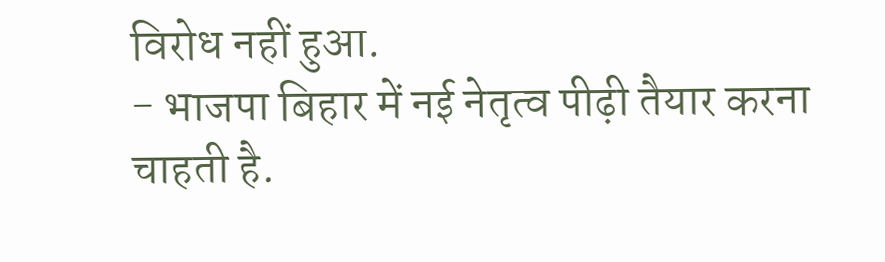विरोध नहीं हुआ.
- भाजपा बिहार में नई नेतृत्व पीढ़ी तैयार करना चाहती है.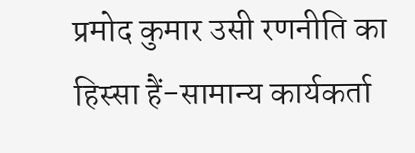प्रमोद कुमार उसी रणनीति का हिस्सा हैं-सामान्य कार्यकर्ता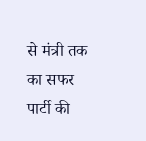से मंत्री तक का सफर पार्टी की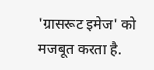'ग्रासरूट इमेज' को मजबूत करता है.